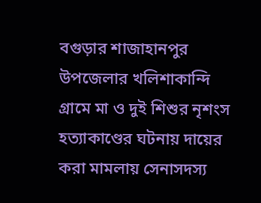বগুড়ার শাজাহানপুর উপজেলার খলিশাকান্দি গ্রামে মা ও দুই শিশুর নৃশংস হত্যাকাণ্ডের ঘটনায় দায়ের করা মামলায় সেনাসদস্য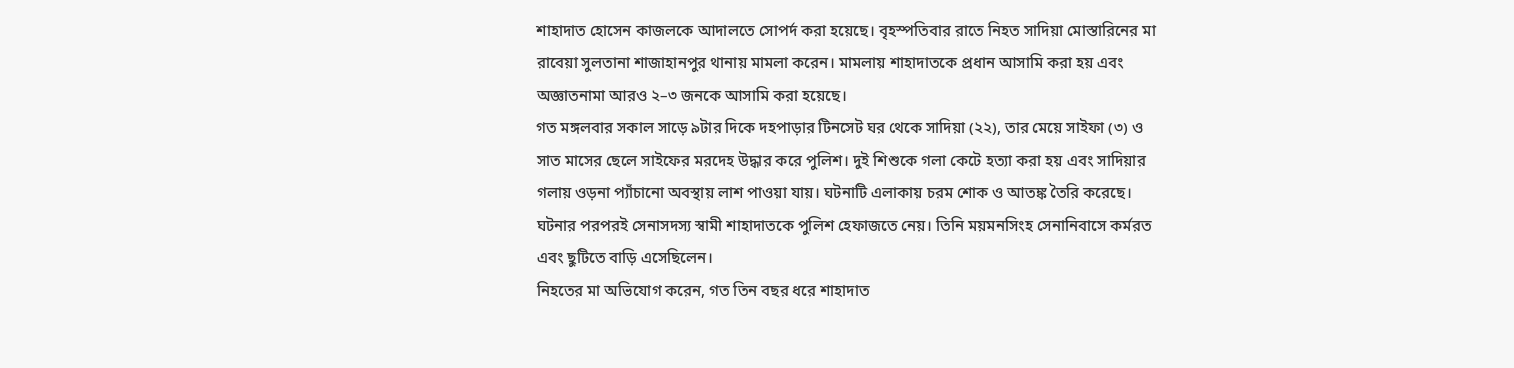শাহাদাত হোসেন কাজলকে আদালতে সোপর্দ করা হয়েছে। বৃহস্পতিবার রাতে নিহত সাদিয়া মোস্তারিনের মা রাবেয়া সুলতানা শাজাহানপুর থানায় মামলা করেন। মামলায় শাহাদাতকে প্রধান আসামি করা হয় এবং অজ্ঞাতনামা আরও ২–৩ জনকে আসামি করা হয়েছে।
গত মঙ্গলবার সকাল সাড়ে ৯টার দিকে দহপাড়ার টিনসেট ঘর থেকে সাদিয়া (২২), তার মেয়ে সাইফা (৩) ও সাত মাসের ছেলে সাইফের মরদেহ উদ্ধার করে পুলিশ। দুই শিশুকে গলা কেটে হত্যা করা হয় এবং সাদিয়ার গলায় ওড়না প্যাঁচানো অবস্থায় লাশ পাওয়া যায়। ঘটনাটি এলাকায় চরম শোক ও আতঙ্ক তৈরি করেছে।
ঘটনার পরপরই সেনাসদস্য স্বামী শাহাদাতকে পুলিশ হেফাজতে নেয়। তিনি ময়মনসিংহ সেনানিবাসে কর্মরত এবং ছুটিতে বাড়ি এসেছিলেন।
নিহতের মা অভিযোগ করেন, গত তিন বছর ধরে শাহাদাত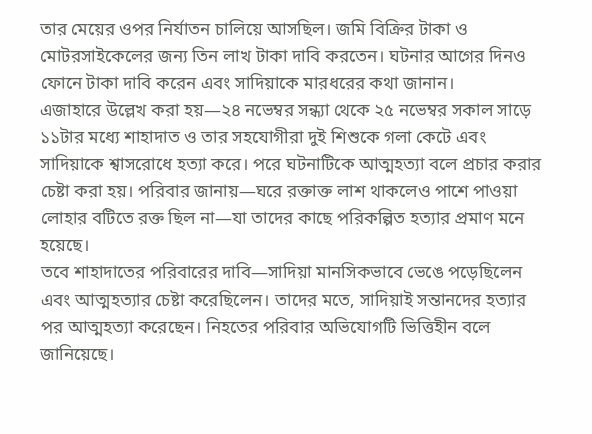তার মেয়ের ওপর নির্যাতন চালিয়ে আসছিল। জমি বিক্রির টাকা ও মোটরসাইকেলের জন্য তিন লাখ টাকা দাবি করতেন। ঘটনার আগের দিনও ফোনে টাকা দাবি করেন এবং সাদিয়াকে মারধরের কথা জানান।
এজাহারে উল্লেখ করা হয়—২৪ নভেম্বর সন্ধ্যা থেকে ২৫ নভেম্বর সকাল সাড়ে ১১টার মধ্যে শাহাদাত ও তার সহযোগীরা দুই শিশুকে গলা কেটে এবং সাদিয়াকে শ্বাসরোধে হত্যা করে। পরে ঘটনাটিকে আত্মহত্যা বলে প্রচার করার চেষ্টা করা হয়। পরিবার জানায়—ঘরে রক্তাক্ত লাশ থাকলেও পাশে পাওয়া লোহার বটিতে রক্ত ছিল না—যা তাদের কাছে পরিকল্পিত হত্যার প্রমাণ মনে হয়েছে।
তবে শাহাদাতের পরিবারের দাবি—সাদিয়া মানসিকভাবে ভেঙে পড়েছিলেন এবং আত্মহত্যার চেষ্টা করেছিলেন। তাদের মতে, সাদিয়াই সন্তানদের হত্যার পর আত্মহত্যা করেছেন। নিহতের পরিবার অভিযোগটি ভিত্তিহীন বলে জানিয়েছে।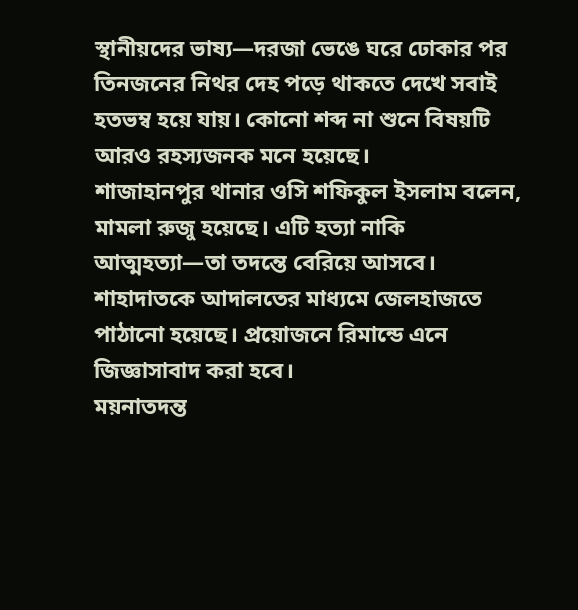স্থানীয়দের ভাষ্য—দরজা ভেঙে ঘরে ঢোকার পর তিনজনের নিথর দেহ পড়ে থাকতে দেখে সবাই হতভম্ব হয়ে যায়। কোনো শব্দ না শুনে বিষয়টি আরও রহস্যজনক মনে হয়েছে।
শাজাহানপুর থানার ওসি শফিকুল ইসলাম বলেন, মামলা রুজু হয়েছে। এটি হত্যা নাকি আত্মহত্যা—তা তদন্তে বেরিয়ে আসবে। শাহাদাতকে আদালতের মাধ্যমে জেলহাজতে পাঠানো হয়েছে। প্রয়োজনে রিমান্ডে এনে জিজ্ঞাসাবাদ করা হবে।
ময়নাতদন্ত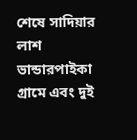শেষে সাদিয়ার লাশ ভান্ডারপাইকা গ্রামে এবং দুই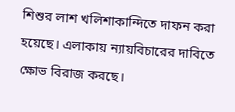শিশুর লাশ খলিশাকান্দিতে দাফন করা হয়েছে। এলাকায় ন্যায়বিচারের দাবিতে ক্ষোভ বিরাজ করছে।